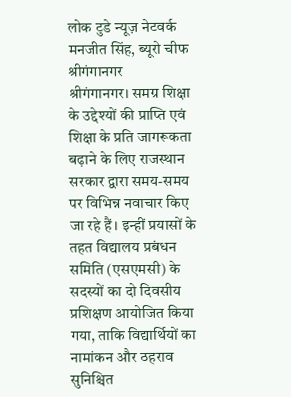लोक टुडे न्यूज़ नेटवर्क
मनजीत सिंह, ब्यूरो चीफ श्रीगंगानगर
श्रीगंगानगर। समग्र शिक्षा के उद्देश्यों की प्राप्ति एवं शिक्षा के प्रति जागरूकता बढ़ाने के लिए राजस्थान सरकार द्वारा समय-समय पर विभिन्न नवाचार किए जा रहे हैं। इन्हीं प्रयासों के तहत विद्यालय प्रबंधन समिति (एसएमसी) के सदस्यों का दो दिवसीय प्रशिक्षण आयोजित किया गया, ताकि विद्यार्थियों का नामांकन और ठहराव सुनिश्चित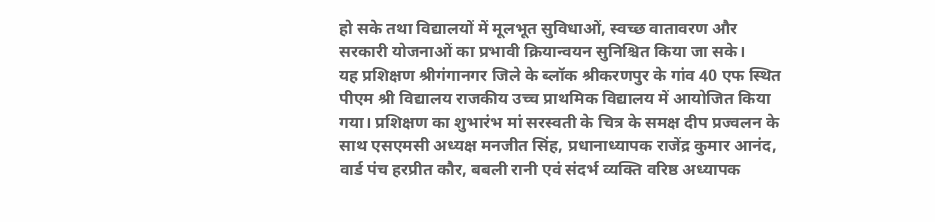हो सके तथा विद्यालयों में मूलभूत सुविधाओं, स्वच्छ वातावरण और सरकारी योजनाओं का प्रभावी क्रियान्वयन सुनिश्चित किया जा सके।
यह प्रशिक्षण श्रीगंगानगर जिले के ब्लॉक श्रीकरणपुर के गांव 40 एफ स्थित पीएम श्री विद्यालय राजकीय उच्च प्राथमिक विद्यालय में आयोजित किया गया। प्रशिक्षण का शुभारंभ मां सरस्वती के चित्र के समक्ष दीप प्रज्वलन के साथ एसएमसी अध्यक्ष मनजीत सिंह, प्रधानाध्यापक राजेंद्र कुमार आनंद, वार्ड पंच हरप्रीत कौर, बबली रानी एवं संदर्भ व्यक्ति वरिष्ठ अध्यापक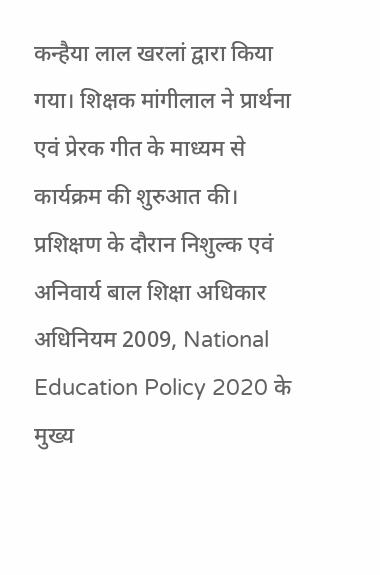कन्हैया लाल खरलां द्वारा किया गया। शिक्षक मांगीलाल ने प्रार्थना एवं प्रेरक गीत के माध्यम से कार्यक्रम की शुरुआत की।
प्रशिक्षण के दौरान निशुल्क एवं अनिवार्य बाल शिक्षा अधिकार अधिनियम 2009, National Education Policy 2020 के मुख्य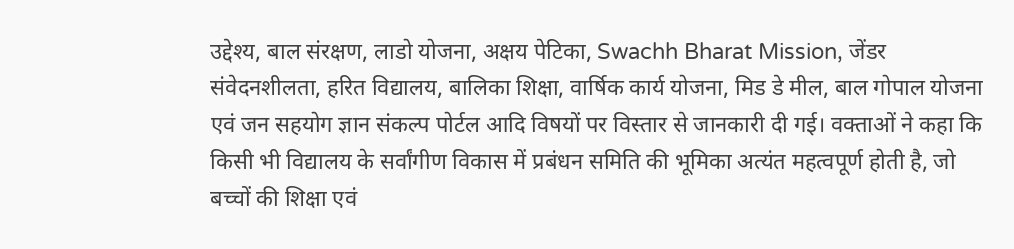उद्देश्य, बाल संरक्षण, लाडो योजना, अक्षय पेटिका, Swachh Bharat Mission, जेंडर संवेदनशीलता, हरित विद्यालय, बालिका शिक्षा, वार्षिक कार्य योजना, मिड डे मील, बाल गोपाल योजना एवं जन सहयोग ज्ञान संकल्प पोर्टल आदि विषयों पर विस्तार से जानकारी दी गई। वक्ताओं ने कहा कि किसी भी विद्यालय के सर्वांगीण विकास में प्रबंधन समिति की भूमिका अत्यंत महत्वपूर्ण होती है, जो बच्चों की शिक्षा एवं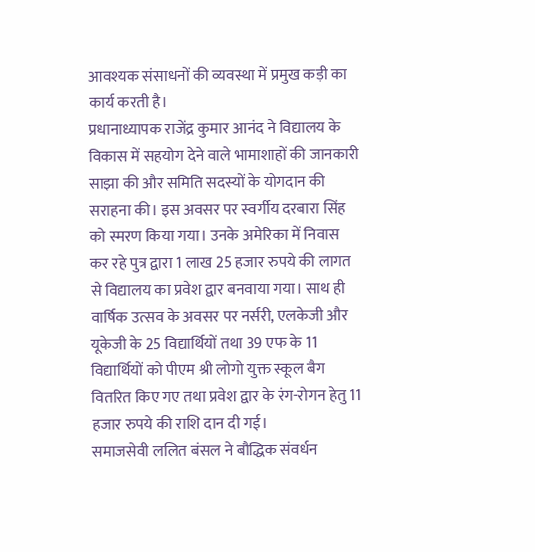आवश्यक संसाधनों की व्यवस्था में प्रमुख कड़ी का कार्य करती है।
प्रधानाध्यापक राजेंद्र कुमार आनंद ने विद्यालय के विकास में सहयोग देने वाले भामाशाहों की जानकारी साझा की और समिति सदस्यों के योगदान की सराहना की। इस अवसर पर स्वर्गीय दरबारा सिंह को स्मरण किया गया। उनके अमेरिका में निवास कर रहे पुत्र द्वारा 1 लाख 25 हजार रुपये की लागत से विद्यालय का प्रवेश द्वार बनवाया गया। साथ ही वार्षिक उत्सव के अवसर पर नर्सरी, एलकेजी और यूकेजी के 25 विद्यार्थियों तथा 39 एफ के 11 विद्यार्थियों को पीएम श्री लोगो युक्त स्कूल बैग वितरित किए गए तथा प्रवेश द्वार के रंग-रोगन हेतु 11 हजार रुपये की राशि दान दी गई।
समाजसेवी ललित बंसल ने बौद्धिक संवर्धन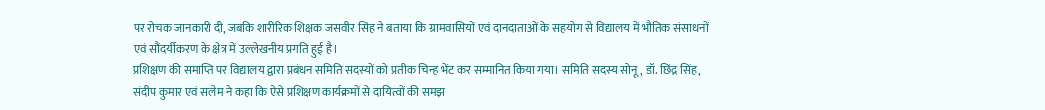पर रोचक जानकारी दी, जबकि शारीरिक शिक्षक जसवीर सिंह ने बताया कि ग्रामवासियों एवं दानदाताओं के सहयोग से विद्यालय में भौतिक संसाधनों एवं सौंदर्यीकरण के क्षेत्र में उल्लेखनीय प्रगति हुई है।
प्रशिक्षण की समाप्ति पर विद्यालय द्वारा प्रबंधन समिति सदस्यों को प्रतीक चिन्ह भेंट कर सम्मानित किया गया। समिति सदस्य सोनू, डॉ. छिंद्र सिंह, संदीप कुमार एवं सलेम ने कहा कि ऐसे प्रशिक्षण कार्यक्रमों से दायित्वों की समझ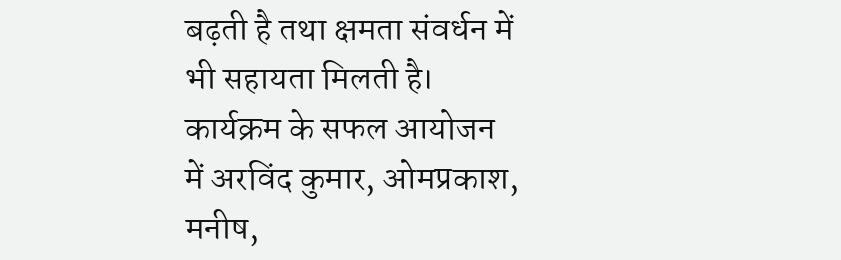बढ़ती है तथा क्षमता संवर्धन में भी सहायता मिलती है।
कार्यक्रम के सफल आयोजन में अरविंद कुमार, ओमप्रकाश, मनीष,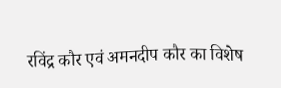रविंद्र कौर एवं अमनदीप कौर का विशेष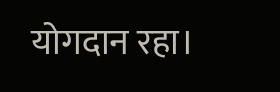योगदान रहा।